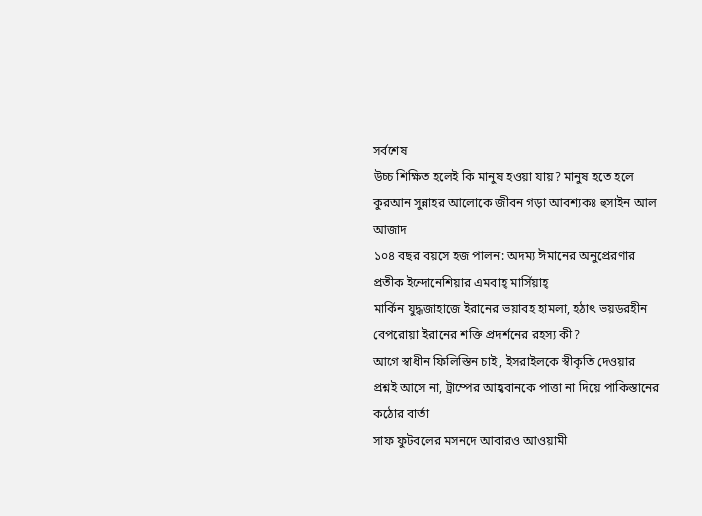সর্বশেষ
উচ্চ শিক্ষিত হলেই কি মানুষ হওয়া যায়? মানুষ হতে হলে কুরআন সুন্নাহর আলোকে জীবন গড়া আবশ্যকঃ হুসাইন আল আজাদ
১০৪ বছর বয়সে হজ পালন: অদম্য ঈমানের অনুপ্রেরণার প্রতীক ইন্দোনেশিয়ার এমবাহ্ মার্সিয়াহ্
মার্কিন যুদ্ধজাহাজে ইরানের ভয়াবহ হামলা, হঠাৎ ভয়ডরহীন বেপরোয়া ইরানের শক্তি প্রদর্শনের রহস্য কী?
আগে স্বাধীন ফিলিস্তিন চাই, ইসরাইলকে স্বীকৃতি দেওয়ার প্রশ্নই আসে না, ট্রাম্পের আহ্ববানকে পাত্তা না দিয়ে পাকিস্তানের কঠোর বার্তা
সাফ ফুটবলের মসনদে আবারও আওয়ামী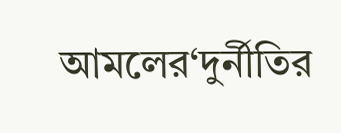আমলের‘দুর্নীতির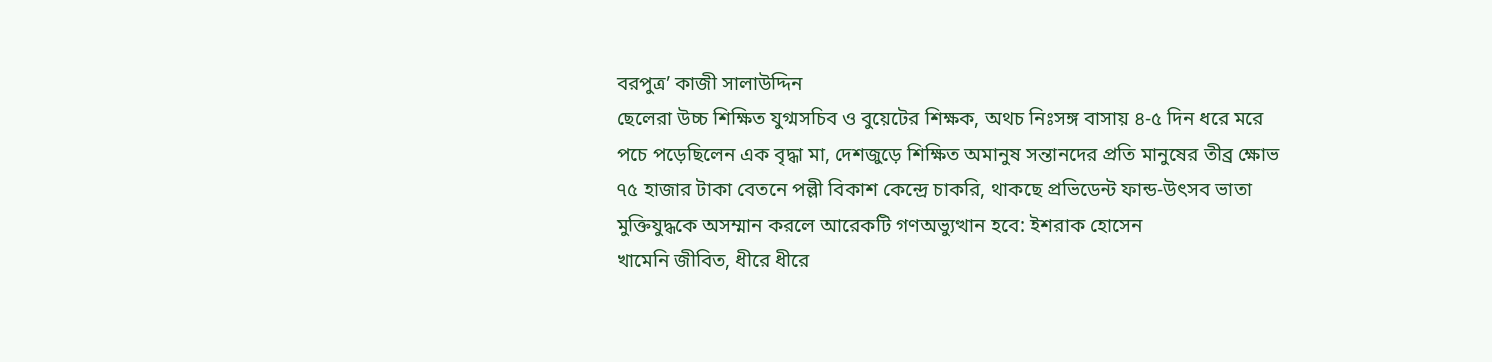বরপুত্র’ কাজী সালাউদ্দিন
ছেলেরা উচ্চ শিক্ষিত যুগ্মসচিব ও বুয়েটের শিক্ষক, অথচ নিঃসঙ্গ বাসায় ৪-৫ দিন ধরে মরে পচে পড়েছিলেন এক বৃদ্ধা মা, দেশজুড়ে শিক্ষিত অমানুষ সন্তানদের প্রতি মানুষের তীব্র ক্ষোভ
৭৫ হাজার টাকা বেতনে পল্লী বিকাশ কেন্দ্রে চাকরি, থাকছে প্রভিডেন্ট ফান্ড-উৎসব ভাতা
মুক্তিযুদ্ধকে অসম্মান করলে আরেকটি গণঅভ্যুত্থান হবে: ইশরাক হোসেন
খামেনি জীবিত, ধীরে ধীরে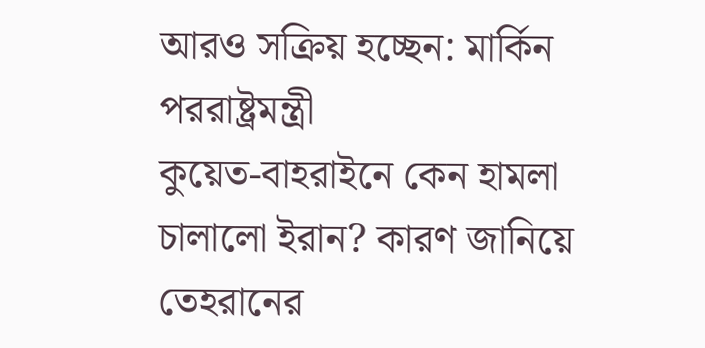আরও সক্রিয় হচ্ছেন: মার্কিন পররাষ্ট্রমন্ত্রী
কুয়েত-বাহরাইনে কেন হামলা চালালো ইরান? কারণ জানিয়ে তেহরানের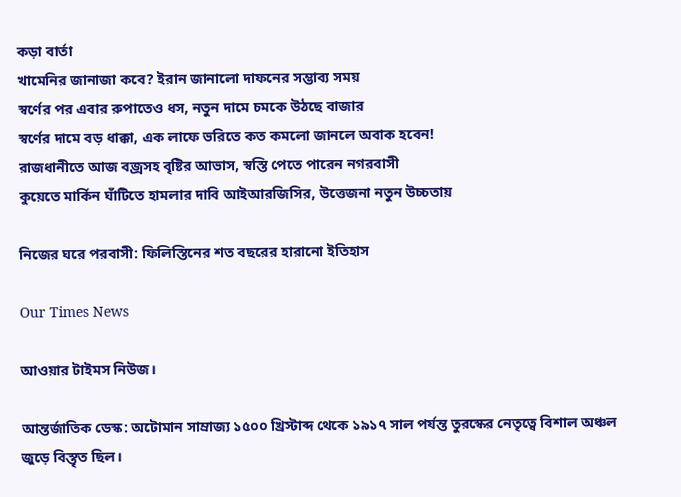কড়া বার্তা
খামেনির জানাজা কবে? ইরান জানালো দাফনের সম্ভাব্য সময়
স্বর্ণের পর এবার রুপাতেও ধস, নতুন দামে চমকে উঠছে বাজার
স্বর্ণের দামে বড় ধাক্কা, এক লাফে ভরিতে কত কমলো জানলে অবাক হবেন!
রাজধানীতে আজ বজ্রসহ বৃষ্টির আভাস, স্বস্তি পেতে পারেন নগরবাসী
কুয়েতে মার্কিন ঘাঁটিতে হামলার দাবি আইআরজিসির, উত্তেজনা নতুন উচ্চতায়

নিজের ঘরে পরবাসী: ফিলিস্তিনের শত বছরের হারানো ইতিহাস

Our Times News

আওয়ার টাইমস নিউজ।

আন্তর্জাতিক ডেস্ক: অটোমান সাম্রাজ্য ১৫০০ খ্রিস্টাব্দ থেকে ১৯১৭ সাল পর্যন্ত তুরস্কের নেতৃত্বে বিশাল অঞ্চল জুড়ে বিস্তৃত ছিল।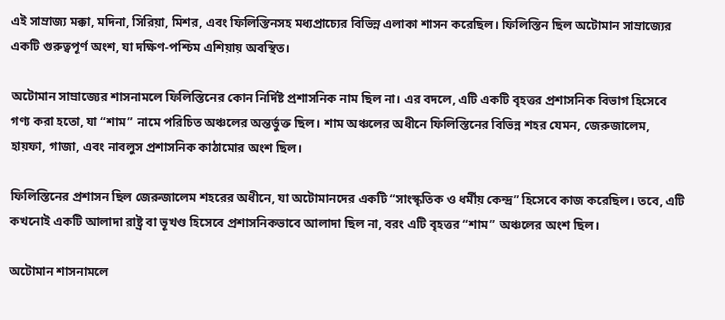এই সাম্রাজ্য মক্কা, মদিনা, সিরিয়া, মিশর, এবং ফিলিস্তিনসহ মধ্যপ্রাচ্যের বিভিন্ন এলাকা শাসন করেছিল। ফিলিস্তিন ছিল অটোমান সাম্রাজ্যের একটি গুরুত্বপূর্ণ অংশ, যা দক্ষিণ-পশ্চিম এশিয়ায় অবস্থিত।

অটোমান সাম্রাজ্যের শাসনামলে ফিলিস্তিনের কোন নির্দিষ্ট প্রশাসনিক নাম ছিল না। এর বদলে, এটি একটি বৃহত্তর প্রশাসনিক বিভাগ হিসেবে গণ্য করা হতো, যা “শাম” নামে পরিচিত অঞ্চলের অন্তর্ভুক্ত ছিল। শাম অঞ্চলের অধীনে ফিলিস্তিনের বিভিন্ন শহর যেমন, জেরুজালেম, হায়ফা, গাজা, এবং নাবলুস প্রশাসনিক কাঠামোর অংশ ছিল।

ফিলিস্তিনের প্রশাসন ছিল জেরুজালেম শহরের অধীনে, যা অটোমানদের একটি “সাংস্কৃতিক ও ধর্মীয় কেন্দ্র” হিসেবে কাজ করেছিল। তবে, এটি কখনোই একটি আলাদা রাষ্ট্র বা ভূখণ্ড হিসেবে প্রশাসনিকভাবে আলাদা ছিল না, বরং এটি বৃহত্তর “শাম” অঞ্চলের অংশ ছিল।

অটোমান শাসনামলে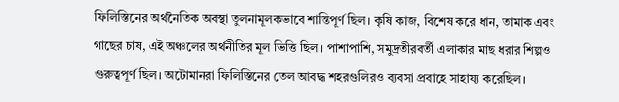ফিলিস্তিনের অর্থনৈতিক অবস্থা তুলনামূলকভাবে শান্তিপূর্ণ ছিল। কৃষি কাজ, বিশেষ করে ধান, তামাক এবং গাছের চাষ, এই অঞ্চলের অর্থনীতির মূল ভিত্তি ছিল। পাশাপাশি, সমুদ্রতীরবর্তী এলাকার মাছ ধরার শিল্পও গুরুত্বপূর্ণ ছিল। অটোমানরা ফিলিস্তিনের তেল আবদ্ধ শহরগুলিরও ব্যবসা প্রবাহে সাহায্য করেছিল।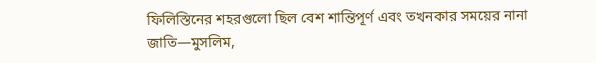ফিলিস্তিনের শহরগুলো ছিল বেশ শান্তিপূর্ণ এবং তখনকার সময়ের নানা জাতি—মুসলিম,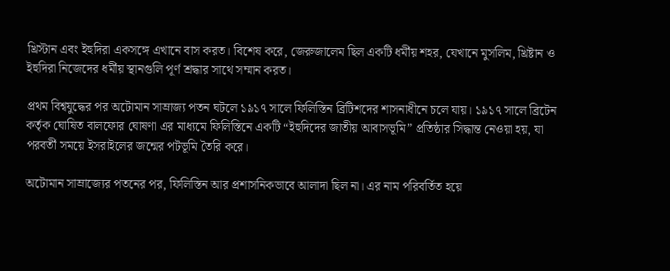খ্রিস্টান এবং ইহুদিরা একসঙ্গে এখানে বাস করত। বিশেষ করে, জেরুজালেম ছিল একটি ধর্মীয় শহর, যেখানে মুসলিম, খ্রিষ্টান ও ইহুদিরা নিজেদের ধর্মীয় স্থানগুলি পূর্ণ শ্রদ্ধার সাথে সম্মান করত।

প্রথম বিশ্বযুদ্ধের পর অটোমান সাম্রাজ্য পতন ঘটলে ১৯১৭ সালে ফিলিস্তিন ব্রিটিশদের শাসনাধীনে চলে যায়। ১৯১৭ সালে ব্রিটেন কর্তৃক ঘোষিত বালফোর ঘোষণা এর মাধ্যমে ফিলিস্তিনে একটি “ইহুদিদের জাতীয় আবাসভূমি” প্রতিষ্ঠার সিদ্ধান্ত নেওয়া হয়, যা পরবর্তী সময়ে ইসরাইলের জন্মের পটভূমি তৈরি করে।

অটোমান সাম্রাজ্যের পতনের পর, ফিলিস্তিন আর প্রশাসনিকভাবে আলাদা ছিল না। এর নাম পরিবর্তিত হয়ে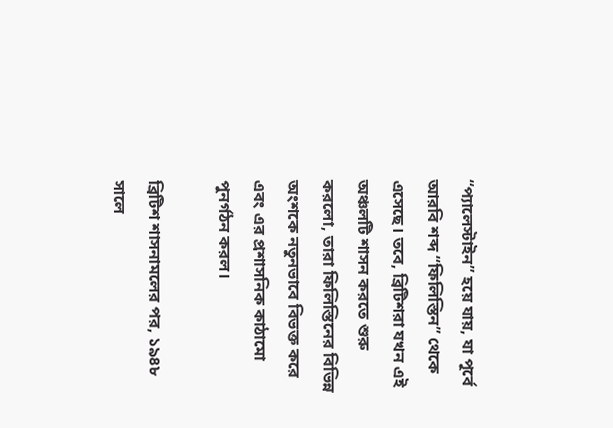“প্যালেস্টাইন” হয়ে যায়, যা পূর্বে আরবি শব্দ “ফিলিস্তিন” থেকে এসেছে। তবে, ব্রিটিশরা যখন এই অঞ্চলটি শাসন করতে শুরু করলো, তারা ফিলিস্তিনের বিভিন্ন অংশকে নতুনভাবে বিভক্ত করে এবং এর প্রশাসনিক কাঠামো পুনর্গঠন করল।

ব্রিটিশ শাসনামলের পর, ১৯৪৮ সালে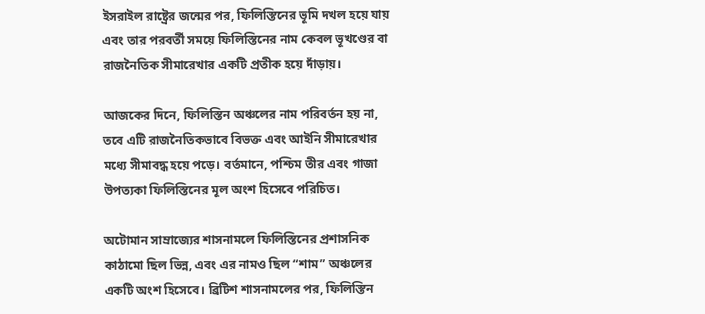ইসরাইল রাষ্ট্রের জন্মের পর, ফিলিস্তিনের ভূমি দখল হয়ে যায় এবং তার পরবর্তী সময়ে ফিলিস্তিনের নাম কেবল ভূখণ্ডের বা রাজনৈতিক সীমারেখার একটি প্রতীক হয়ে দাঁড়ায়।

আজকের দিনে, ফিলিস্তিন অঞ্চলের নাম পরিবর্তন হয় না, তবে এটি রাজনৈতিকভাবে বিভক্ত এবং আইনি সীমারেখার মধ্যে সীমাবদ্ধ হয়ে পড়ে। বর্তমানে, পশ্চিম তীর এবং গাজা উপত্যকা ফিলিস্তিনের মূল অংশ হিসেবে পরিচিত।

অটোমান সাম্রাজ্যের শাসনামলে ফিলিস্তিনের প্রশাসনিক কাঠামো ছিল ভিন্ন, এবং এর নামও ছিল “শাম” অঞ্চলের একটি অংশ হিসেবে। ব্রিটিশ শাসনামলের পর, ফিলিস্তিন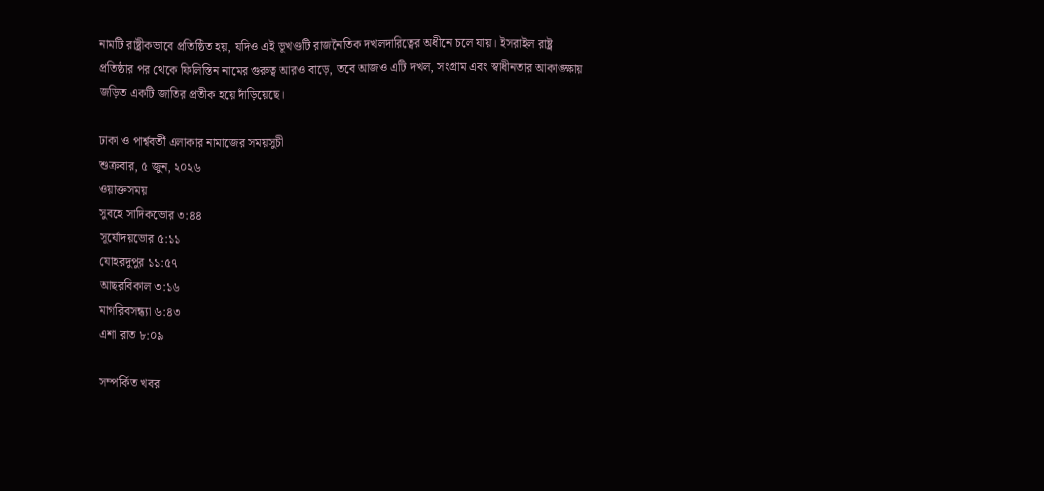নামটি রাষ্ট্রীকভাবে প্রতিষ্ঠিত হয়, যদিও এই ভূখণ্ডটি রাজনৈতিক দখলদারিত্বের অধীনে চলে যায়। ইসরাইল রাষ্ট্র প্রতিষ্ঠার পর থেকে ফিলিস্তিন নামের গুরুত্ব আরও বাড়ে, তবে আজও এটি দখল, সংগ্রাম এবং স্বাধীনতার আকাঙ্ক্ষায় জড়িত একটি জাতির প্রতীক হয়ে দাঁড়িয়েছে।

ঢাকা ও পার্শ্ববর্তী এলাকার নামাজের সময়সুচী
শুক্রবার, ৫ জুন, ২০২৬
ওয়াক্তসময়
সুবহে সাদিকভোর ৩:৪৪
সূর্যোদয়ভোর ৫:১১
যোহরদুপুর ১১:৫৭
আছরবিকাল ৩:১৬
মাগরিবসন্ধ্যা ৬:৪৩
এশা রাত ৮:০৯

সম্পর্কিত খবর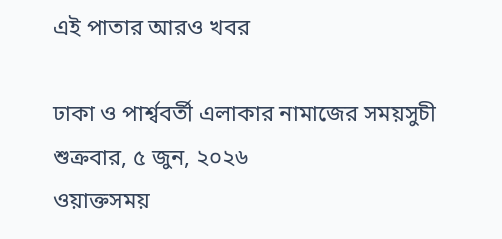এই পাতার আরও খবর

ঢাকা ও পার্শ্ববর্তী এলাকার নামাজের সময়সুচী
শুক্রবার, ৫ জুন, ২০২৬
ওয়াক্তসময়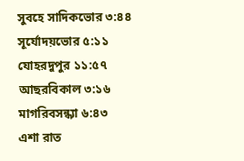সুবহে সাদিকভোর ৩:৪৪
সূর্যোদয়ভোর ৫:১১
যোহরদুপুর ১১:৫৭
আছরবিকাল ৩:১৬
মাগরিবসন্ধ্যা ৬:৪৩
এশা রাত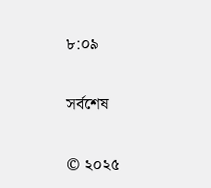৮:০৯

সর্বশেষ

© ২০২৫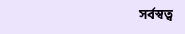সর্বস্বত্ব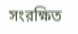সংরক্ষিত